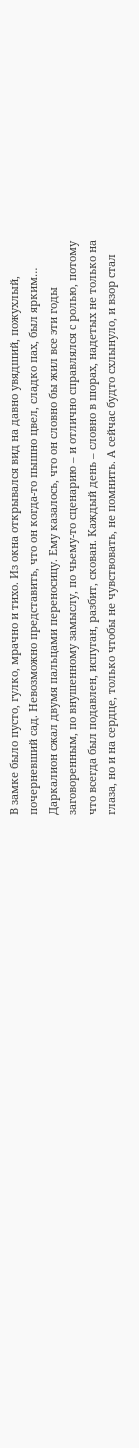В замке было пусто, гулко, мрачно и тихо. Из окна открывался вид на давно увядший, пожухлый, почерневший сад. Невозможно представить, что он когда-то пышно цвел, сладко пах, был ярким… Даркалион сжал двумя пальцами переносицу. Ему казалось, что он словно бы жил все эти годы заговоренным, по внушенному замыслу, по чьему-то сценарию – и отлично справлялся с ролью, потому что всегда был подавлен, испуган, разбит, скован. Каждый день – словно в шорах, надетых не только на глаза, но и на сердце, только чтобы не чувствовать, не помнить. А сейчас будто схлынуло, и взор стал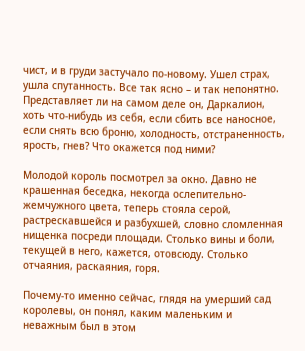чист, и в груди застучало по-новому. Ушел страх, ушла спутанность. Все так ясно – и так непонятно. Представляет ли на самом деле он, Даркалион, хоть что-нибудь из себя, если сбить все наносное, если снять всю броню, холодность, отстраненность, ярость, гнев? Что окажется под ними?

Молодой король посмотрел за окно. Давно не крашенная беседка, некогда ослепительно-жемчужного цвета, теперь стояла серой, растрескавшейся и разбухшей, словно сломленная нищенка посреди площади. Столько вины и боли, текущей в него, кажется, отовсюду. Столько отчаяния, раскаяния, горя.

Почему-то именно сейчас, глядя на умерший сад королевы, он понял, каким маленьким и неважным был в этом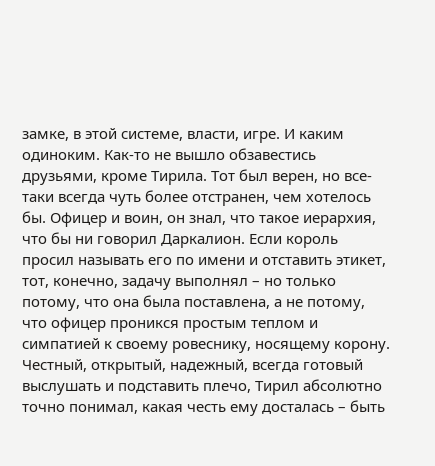замке, в этой системе, власти, игре. И каким одиноким. Как-то не вышло обзавестись друзьями, кроме Тирила. Тот был верен, но все-таки всегда чуть более отстранен, чем хотелось бы. Офицер и воин, он знал, что такое иерархия, что бы ни говорил Даркалион. Если король просил называть его по имени и отставить этикет, тот, конечно, задачу выполнял – но только потому, что она была поставлена, а не потому, что офицер проникся простым теплом и симпатией к своему ровеснику, носящему корону. Честный, открытый, надежный, всегда готовый выслушать и подставить плечо, Тирил абсолютно точно понимал, какая честь ему досталась – быть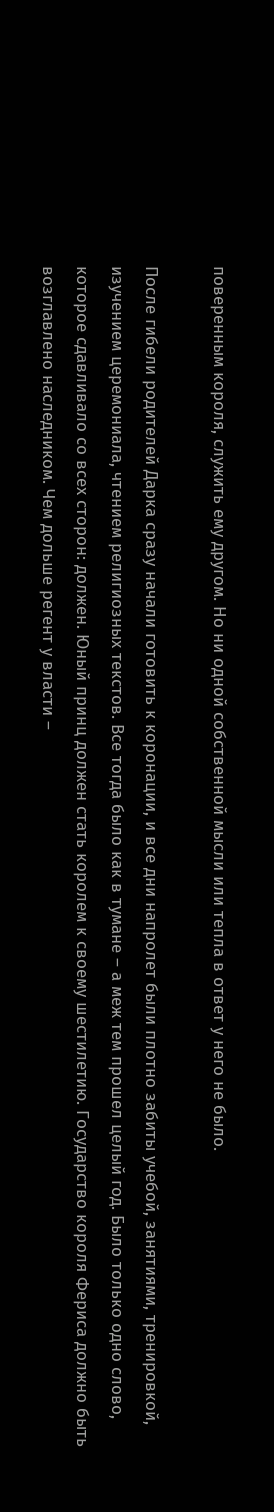поверенным короля, служить ему другом. Но ни одной собственной мысли или тепла в ответ у него не было.

После гибели родителей Дарка сразу начали готовить к коронации, и все дни напролет были плотно забиты учебой, занятиями, тренировкой, изучением церемониала, чтением религиозных текстов. Все тогда было как в тумане – а меж тем прошел целый год. Было только одно слово, которое сдавливало со всех сторон: должен. Юный принц должен стать королем к своему шестилетию. Государство короля Фериса должно быть возглавлено наследником. Чем дольше регент у власти –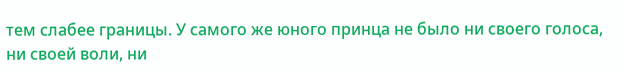тем слабее границы. У самого же юного принца не было ни своего голоса, ни своей воли, ни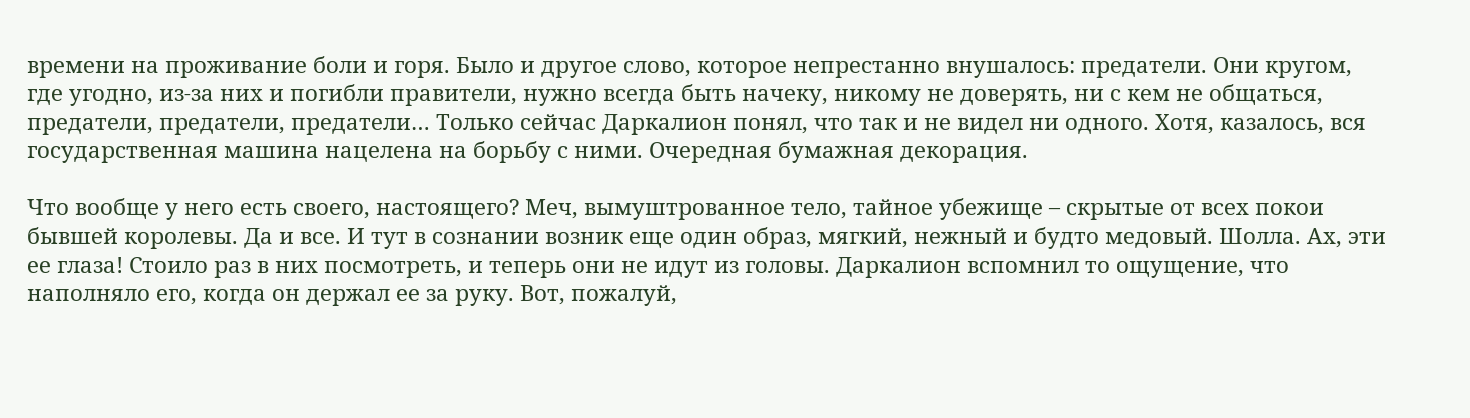времени на проживание боли и горя. Было и другое слово, которое непрестанно внушалось: предатели. Они кругом, где угодно, из-за них и погибли правители, нужно всегда быть начеку, никому не доверять, ни с кем не общаться, предатели, предатели, предатели… Только сейчас Даркалион понял, что так и не видел ни одного. Хотя, казалось, вся государственная машина нацелена на борьбу с ними. Очередная бумажная декорация.

Что вообще у него есть своего, настоящего? Меч, вымуштрованное тело, тайное убежище – скрытые от всех покои бывшей королевы. Да и все. И тут в сознании возник еще один образ, мягкий, нежный и будто медовый. Шолла. Ах, эти ее глаза! Стоило раз в них посмотреть, и теперь они не идут из головы. Даркалион вспомнил то ощущение, что наполняло его, когда он держал ее за руку. Вот, пожалуй,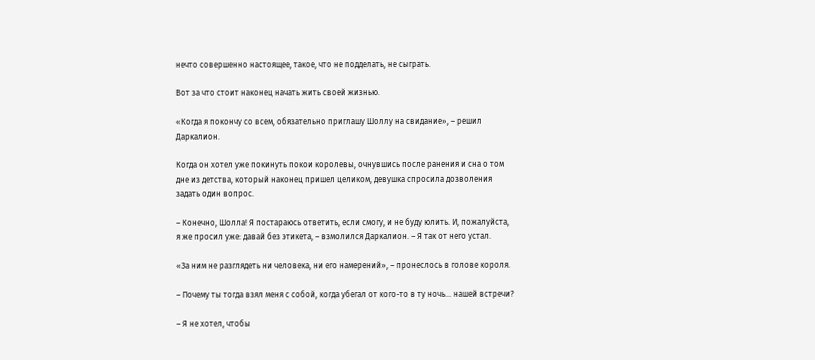нечто совершенно настоящее, такое, что не подделать, не сыграть.

Вот за что стоит наконец начать жить своей жизнью.

«Когда я покончу со всем, обязательно приглашу Шоллу на свидание», – решил Даркалион.

Когда он хотел уже покинуть покои королевы, очнувшись после ранения и сна о том дне из детства, который наконец пришел целиком, девушка спросила дозволения задать один вопрос.

– Конечно, Шолла! Я постараюсь ответить, если смогу, и не буду юлить. И, пожалуйста, я же просил уже: давай без этикета, – взмолился Даркалион. – Я так от него устал.

«За ним не разглядеть ни человека, ни его намерений», – пронеслось в голове короля.

– Почему ты тогда взял меня с собой, когда убегал от кого-то в ту ночь… нашей встречи?

– Я не хотел, чтобы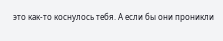это как-то коснулось тебя. А если бы они проникли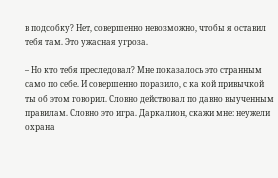в подсобку? Нет, совершенно невозможно, чтобы я оставил тебя там. Это ужасная угроза.

– Но кто тебя преследовал? Мне показалось это странным само по себе. И совершенно поразило, с ка кой привычкой ты об этом говорил. Словно действовал по давно выученным правилам. Словно это игра. Даркалион, скажи мне: неужели охрана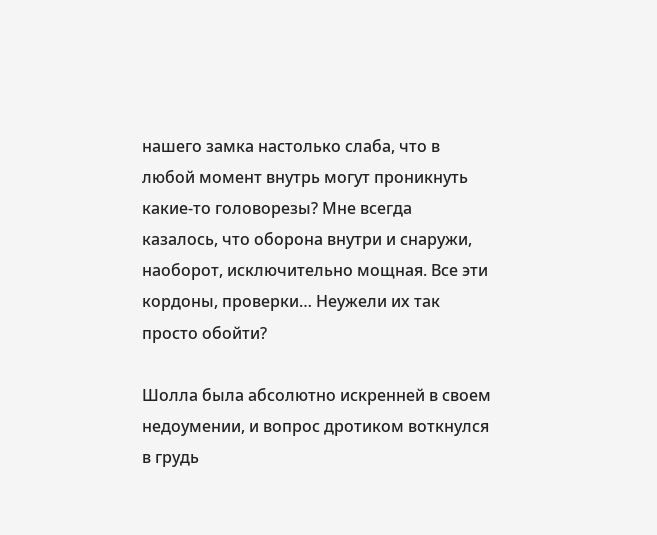нашего замка настолько слаба, что в любой момент внутрь могут проникнуть какие-то головорезы? Мне всегда казалось, что оборона внутри и снаружи, наоборот, исключительно мощная. Все эти кордоны, проверки… Неужели их так просто обойти?

Шолла была абсолютно искренней в своем недоумении, и вопрос дротиком воткнулся в грудь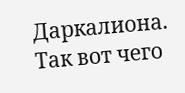Даркалиона. Так вот чего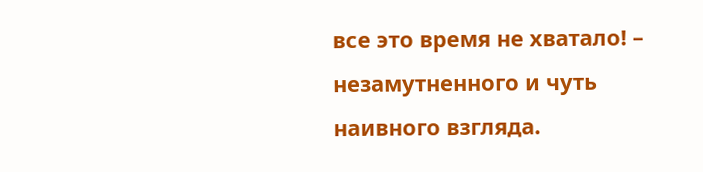все это время не хватало! – незамутненного и чуть наивного взгляда.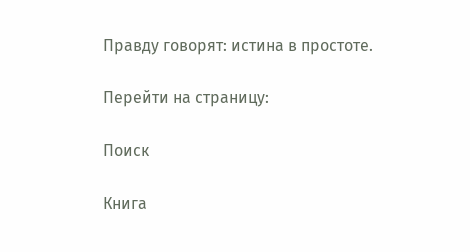Правду говорят: истина в простоте.

Перейти на страницу:

Поиск

Книга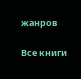жанров

Все книги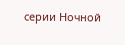серии Ночной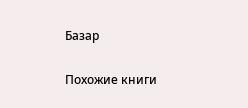Базар

Похожие книги